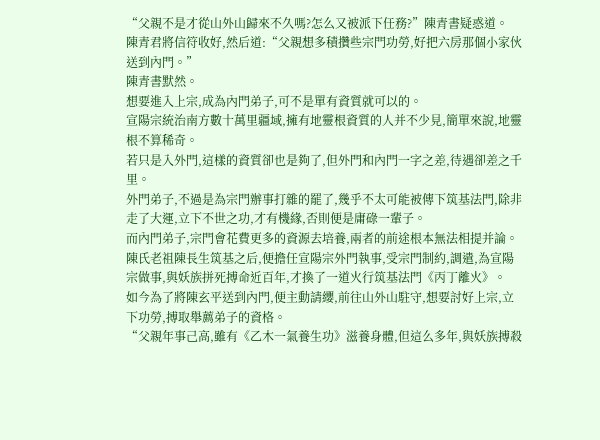“父親不是才從山外山歸來不久嗎?怎么又被派下任務?”陳青書疑惑道。
陳青君將信符收好,然后道:“父親想多積攢些宗門功勞,好把六房那個小家伙送到內門。”
陳青書默然。
想要進入上宗,成為內門弟子,可不是單有資質就可以的。
宣陽宗統治南方數十萬里疆域,擁有地靈根資質的人并不少見,簡單來說,地靈根不算稀奇。
若只是入外門,這樣的資質卻也是夠了,但外門和內門一字之差,待遇卻差之千里。
外門弟子,不過是為宗門辦事打雜的罷了,幾乎不太可能被傳下筑基法門,除非走了大運,立下不世之功,才有機緣,否則便是庸碌一輩子。
而內門弟子,宗門會花費更多的資源去培養,兩者的前途根本無法相提并論。
陳氏老祖陳長生筑基之后,便擔任宣陽宗外門執事,受宗門制約,調遣,為宣陽宗做事,與妖族拼死搏命近百年,才換了一道火行筑基法門《丙丁離火》。
如今為了將陳玄平送到內門,便主動請纓,前往山外山駐守,想要討好上宗,立下功勞,搏取舉薦弟子的資格。
“父親年事己高,雖有《乙木一氣養生功》滋養身體,但這么多年,與妖族搏殺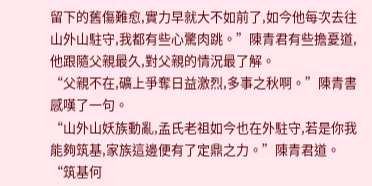留下的舊傷難愈,實力早就大不如前了,如今他每次去往山外山駐守,我都有些心驚肉跳。”陳青君有些擔憂道,他跟隨父親最久,對父親的情況最了解。
“父親不在,礦上爭奪日益激烈,多事之秋啊。”陳青書感嘆了一句。
“山外山妖族動亂,孟氏老祖如今也在外駐守,若是你我能夠筑基,家族這邊便有了定鼎之力。”陳青君道。
“筑基何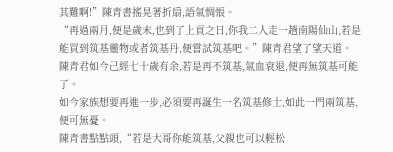其難啊!”陳青書搖晃著折扇,語氣惆悵。
“再過兩月,便是歲末,也到了上貢之日,你我二人走一趟南陽仙山,若是能買到筑基靈物或者筑基丹,便嘗試筑基吧。”陳青君望了望天道。
陳青君如今己經七十歲有余,若是再不筑基,氣血衰退,便再無筑基可能了。
如今家族想要再進一步,必須要再誕生一名筑基修士,如此一門兩筑基,便可無憂。
陳青書點點頭,“若是大哥你能筑基,父親也可以輕松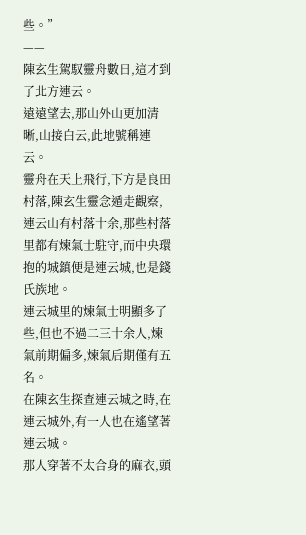些。”
——
陳玄生駕馭靈舟數日,這才到了北方連云。
遠遠望去,那山外山更加清晰,山接白云,此地號稱連云。
靈舟在天上飛行,下方是良田村落,陳玄生靈念遁走觀察,連云山有村落十余,那些村落里都有煉氣士駐守,而中央環抱的城鎮便是連云城,也是錢氏族地。
連云城里的煉氣士明顯多了些,但也不過二三十余人,煉氣前期偏多,煉氣后期僅有五名。
在陳玄生探查連云城之時,在連云城外,有一人也在遙望著連云城。
那人穿著不太合身的麻衣,頭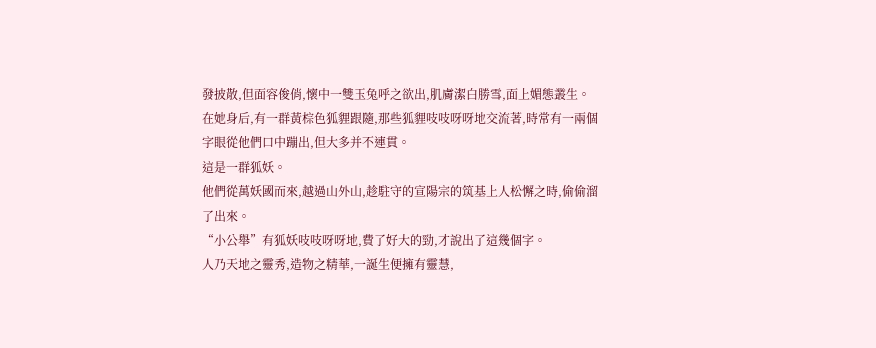發披散,但面容俊俏,懷中一雙玉兔呼之欲出,肌膚潔白勝雪,面上媚態叢生。
在她身后,有一群黃棕色狐貍跟隨,那些狐貍吱吱呀呀地交流著,時常有一兩個字眼從他們口中蹦出,但大多并不連貫。
這是一群狐妖。
他們從萬妖國而來,越過山外山,趁駐守的宣陽宗的筑基上人松懈之時,偷偷溜了出來。
“小公舉”有狐妖吱吱呀呀地,費了好大的勁,才說出了這幾個字。
人乃天地之靈秀,造物之精華,一誕生便擁有靈慧,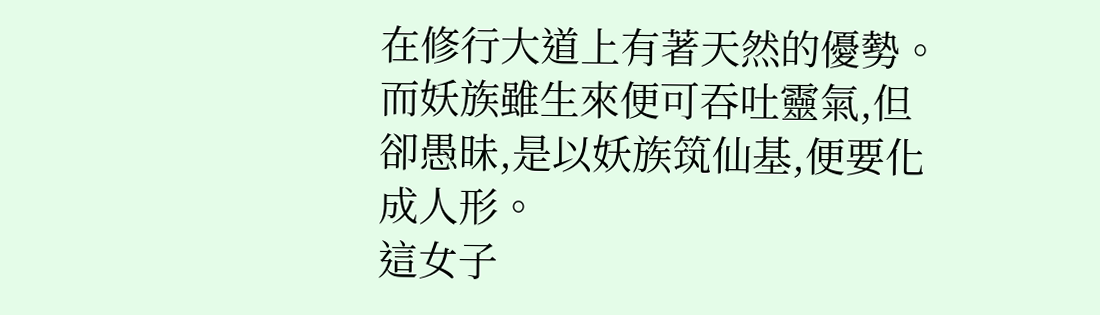在修行大道上有著天然的優勢。
而妖族雖生來便可吞吐靈氣,但卻愚昧,是以妖族筑仙基,便要化成人形。
這女子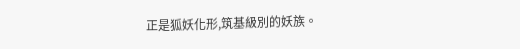正是狐妖化形,筑基級別的妖族。